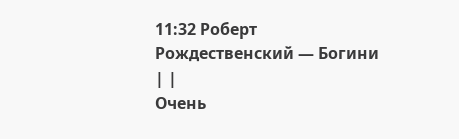11:32 Роберт Рождественский — Богини | |
Очень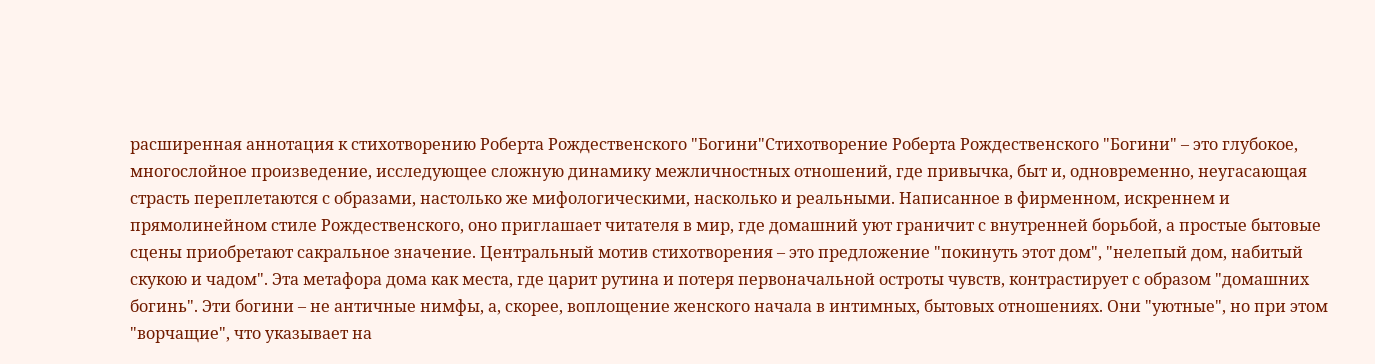расширенная аннотация к стихотворению Роберта Рождественского "Богини"Стихотворение Роберта Рождественского "Богини" – это глубокое, многослойное произведение, исследующее сложную динамику межличностных отношений, где привычка, быт и, одновременно, неугасающая страсть переплетаются с образами, настолько же мифологическими, насколько и реальными. Написанное в фирменном, искреннем и прямолинейном стиле Рождественского, оно приглашает читателя в мир, где домашний уют граничит с внутренней борьбой, а простые бытовые сцены приобретают сакральное значение. Центральный мотив стихотворения – это предложение "покинуть этот дом", "нелепый дом, набитый скукою и чадом". Эта метафора дома как места, где царит рутина и потеря первоначальной остроты чувств, контрастирует с образом "домашних богинь". Эти богини – не античные нимфы, а, скорее, воплощение женского начала в интимных, бытовых отношениях. Они "уютные", но при этом "ворчащие", что указывает на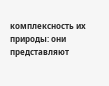комплексность их природы: они представляют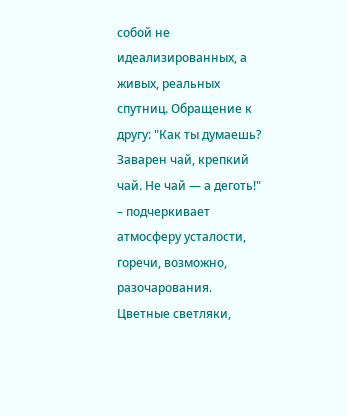собой не идеализированных, а живых, реальных спутниц. Обращение к другу: "Как ты думаешь? Заварен чай, крепкий чай. Не чай — а деготь!" – подчеркивает атмосферу усталости, горечи, возможно, разочарования. Цветные светляки,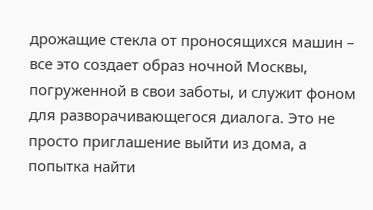дрожащие стекла от проносящихся машин – все это создает образ ночной Москвы, погруженной в свои заботы, и служит фоном для разворачивающегося диалога. Это не просто приглашение выйти из дома, а попытка найти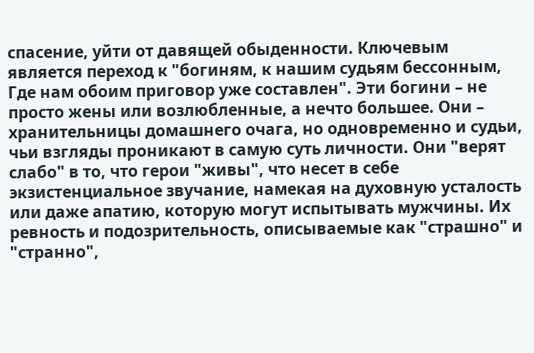спасение, уйти от давящей обыденности. Ключевым является переход к "богиням, к нашим судьям бессонным, Где нам обоим приговор уже составлен". Эти богини – не просто жены или возлюбленные, а нечто большее. Они – хранительницы домашнего очага, но одновременно и судьи, чьи взгляды проникают в самую суть личности. Они "верят слабо" в то, что герои "живы", что несет в себе экзистенциальное звучание, намекая на духовную усталость или даже апатию, которую могут испытывать мужчины. Их ревность и подозрительность, описываемые как "страшно" и "странно",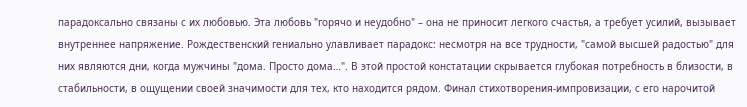парадоксально связаны с их любовью. Эта любовь "горячо и неудобно" – она не приносит легкого счастья, а требует усилий, вызывает внутреннее напряжение. Рождественский гениально улавливает парадокс: несмотря на все трудности, "самой высшей радостью" для них являются дни, когда мужчины "дома. Просто дома…". В этой простой констатации скрывается глубокая потребность в близости, в стабильности, в ощущении своей значимости для тех, кто находится рядом. Финал стихотворения-импровизации, с его нарочитой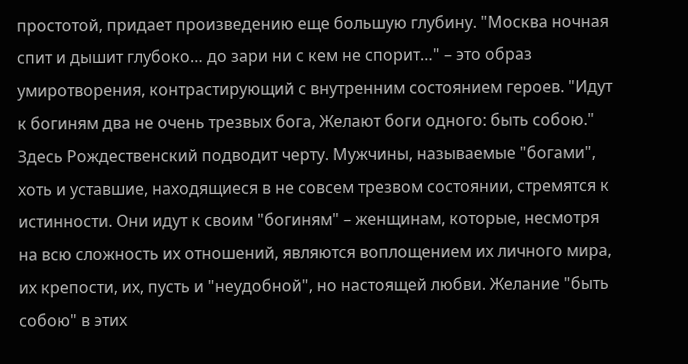простотой, придает произведению еще большую глубину. "Москва ночная спит и дышит глубоко… до зари ни с кем не спорит…" – это образ умиротворения, контрастирующий с внутренним состоянием героев. "Идут к богиням два не очень трезвых бога, Желают боги одного: быть собою." Здесь Рождественский подводит черту. Мужчины, называемые "богами", хоть и уставшие, находящиеся в не совсем трезвом состоянии, стремятся к истинности. Они идут к своим "богиням" – женщинам, которые, несмотря на всю сложность их отношений, являются воплощением их личного мира, их крепости, их, пусть и "неудобной", но настоящей любви. Желание "быть собою" в этих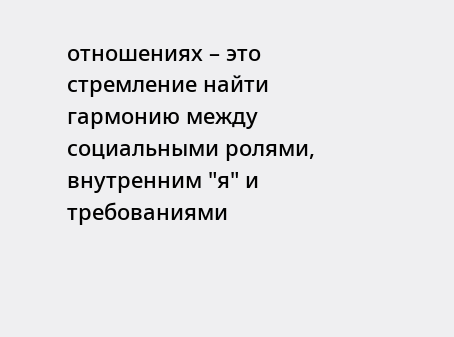отношениях – это стремление найти гармонию между социальными ролями, внутренним "я" и требованиями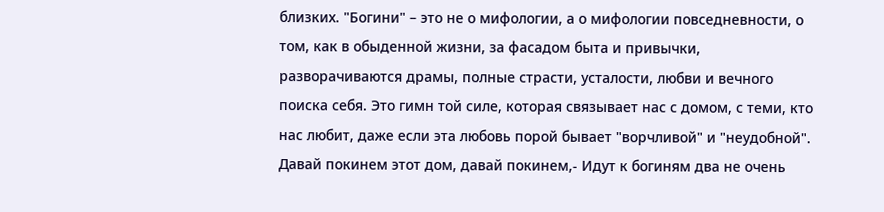близких. "Богини" – это не о мифологии, а о мифологии повседневности, о том, как в обыденной жизни, за фасадом быта и привычки, разворачиваются драмы, полные страсти, усталости, любви и вечного поиска себя. Это гимн той силе, которая связывает нас с домом, с теми, кто нас любит, даже если эта любовь порой бывает "ворчливой" и "неудобной". Давай покинем этот дом, давай покинем,- Идут к богиням два не очень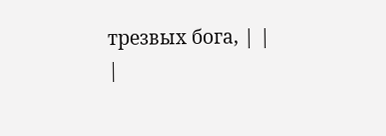трезвых бога, | |
|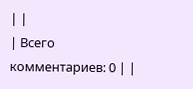| |
| Всего комментариев: 0 | |